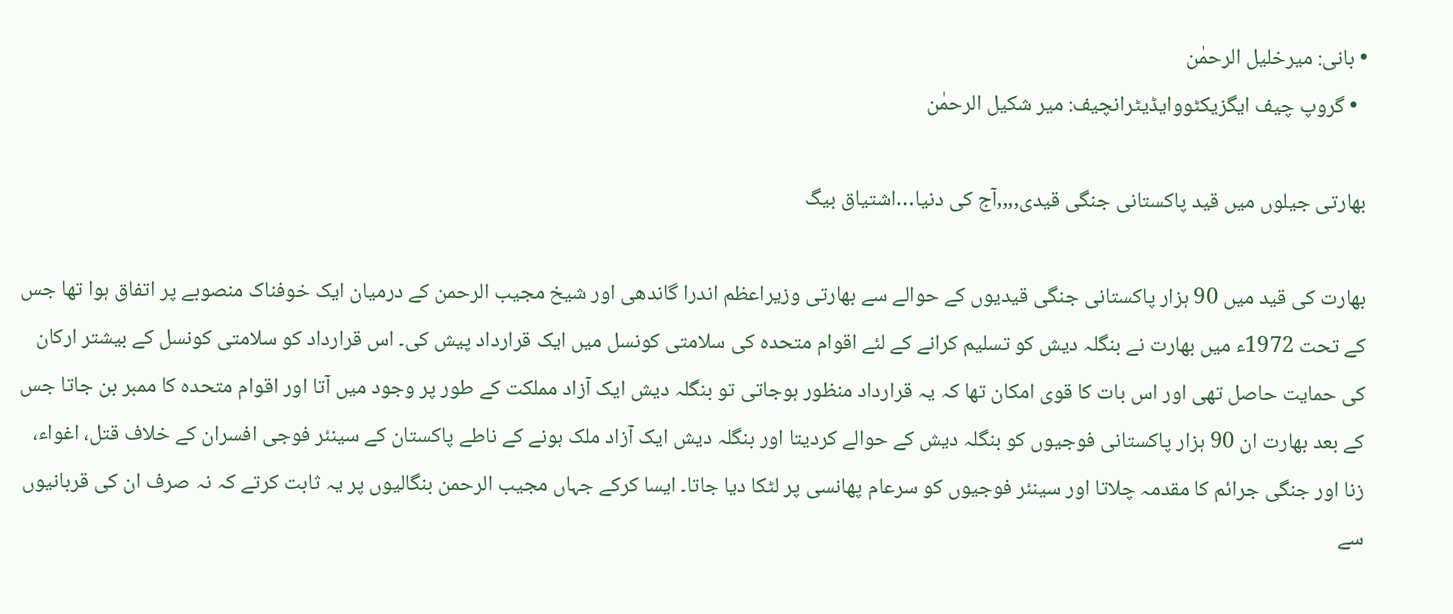• بانی: میرخلیل الرحمٰن
  • گروپ چیف ایگزیکٹووایڈیٹرانچیف: میر شکیل الرحمٰن

بھارتی جیلوں میں قید پاکستانی جنگی قیدی,,,,آج کی دنیا…اشتیاق بیگ

بھارت کی قید میں 90 ہزار پاکستانی جنگی قیدیوں کے حوالے سے بھارتی وزیراعظم اندرا گاندھی اور شیخ مجیب الرحمن کے درمیان ایک خوفناک منصوبے پر اتفاق ہوا تھا جس کے تحت 1972ء میں بھارت نے بنگلہ دیش کو تسلیم کرانے کے لئے اقوام متحدہ کی سلامتی کونسل میں ایک قرارداد پیش کی۔ اس قرارداد کو سلامتی کونسل کے بیشتر ارکان کی حمایت حاصل تھی اور اس بات کا قوی امکان تھا کہ یہ قرارداد منظور ہوجاتی تو بنگلہ دیش ایک آزاد مملکت کے طور پر وجود میں آتا اور اقوام متحدہ کا ممبر بن جاتا جس کے بعد بھارت ان 90 ہزار پاکستانی فوجیوں کو بنگلہ دیش کے حوالے کردیتا اور بنگلہ دیش ایک آزاد ملک ہونے کے ناطے پاکستان کے سینئر فوجی افسران کے خلاف قتل، اغواء، زنا اور جنگی جرائم کا مقدمہ چلاتا اور سینئر فوجیوں کو سرعام پھانسی پر لٹکا دیا جاتا۔ ایسا کرکے جہاں مجیب الرحمن بنگالیوں پر یہ ثابت کرتے کہ نہ صرف ان کی قربانیوں سے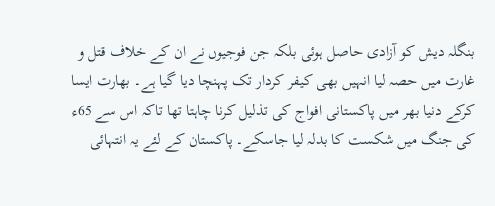بنگلہ دیش کو آزادی حاصل ہوئی بلکہ جن فوجیوں نے ان کے خلاف قتل و غارت میں حصہ لیا انہیں بھی کیفر کردار تک پہنچا دیا گیا ہے۔ بھارت ایسا کرکے دنیا بھر میں پاکستانی افواج کی تذلیل کرنا چاہتا تھا تاکہ اس سے 65ء کی جنگ میں شکست کا بدلہ لیا جاسکے۔ پاکستان کے لئے یہ انتہائی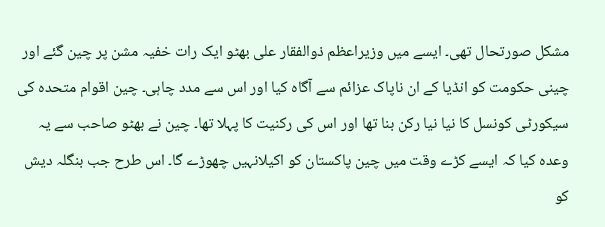مشکل صورتحال تھی۔ ایسے میں وزیراعظم ذوالفقار علی بھٹو ایک رات خفیہ مشن پر چین گئے اور چینی حکومت کو انڈیا کے ان ناپاک عزائم سے آگاہ کیا اور اس سے مدد چاہی۔ چین اقوام متحدہ کی سیکورٹی کونسل کا نیا نیا رکن بنا تھا اور اس کی رکنیت کا پہلا تھا۔ چین نے بھٹو صاحب سے یہ وعدہ کیا کہ ایسے کڑے وقت میں چین پاکستان کو اکیلانہیں چھوڑے گا۔ اس طرح جب بنگلہ دیش کو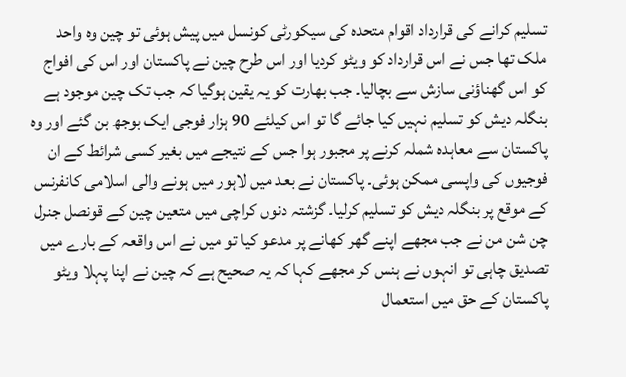تسلیم کرانے کی قرارداد اقوام متحدہ کی سیکورٹی کونسل میں پیش ہوئی تو چین وہ واحد ملک تھا جس نے اس قرارداد کو ویٹو کردیا اور اس طرح چین نے پاکستان اور اس کی افواج کو اس گھناؤنی سازش سے بچالیا۔ جب بھارت کو یہ یقین ہوگیا کہ جب تک چین موجود ہے بنگلہ دیش کو تسلیم نہیں کیا جائے گا تو اس کیلئے 90 ہزار فوجی ایک بوجھ بن گئے اور وہ پاکستان سے معاہدہ شملہ کرنے پر مجبور ہوا جس کے نتیجے میں بغیر کسی شرائط کے ان فوجیوں کی واپسی ممکن ہوئی۔ پاکستان نے بعد میں لاہور میں ہونے والی اسلامی کانفرنس کے موقع پر بنگلہ دیش کو تسلیم کرلیا۔ گزشتہ دنوں کراچی میں متعین چین کے قونصل جنرل چن شن من نے جب مجھے اپنے گھر کھانے پر مدعو کیا تو میں نے اس واقعہ کے بارے میں تصدیق چاہی تو انہوں نے ہنس کر مجھے کہا کہ یہ صحیح ہے کہ چین نے اپنا پہلا ویٹو پاکستان کے حق میں استعمال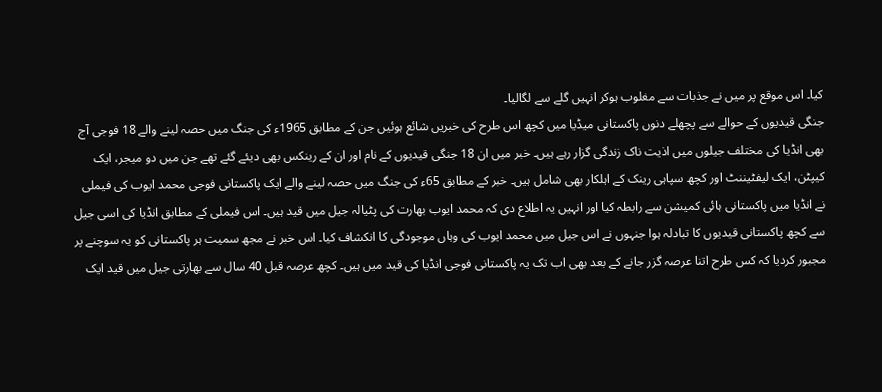کیا۔ اس موقع پر میں نے جذبات سے مغلوب ہوکر انہیں گلے سے لگالیا۔
جنگی قیدیوں کے حوالے سے پچھلے دنوں پاکستانی میڈیا میں کچھ اس طرح کی خبریں شائع ہوئیں جن کے مطابق 1965ء کی جنگ میں حصہ لینے والے 18 فوجی آج بھی انڈیا کی مختلف جیلوں میں اذیت ناک زندگی گزار رہے ہیں۔ خبر میں ان 18 جنگی قیدیوں کے نام اور ان کے رینکس بھی دیئے گئے تھے جن میں دو میجر، ایک کیپٹن، ایک لیفٹیننٹ اور کچھ سپاہی رینک کے اہلکار بھی شامل ہیں۔ خبر کے مطابق 65ء کی جنگ میں حصہ لینے والے ایک پاکستانی فوجی محمد ایوب کی فیملی نے انڈیا میں پاکستانی ہائی کمیشن سے رابطہ کیا اور انہیں یہ اطلاع دی کہ محمد ایوب بھارت کی پٹیالہ جیل میں قید ہیں۔ اس فیملی کے مطابق انڈیا کی اسی جیل سے کچھ پاکستانی قیدیوں کا تبادلہ ہوا جنہوں نے اس جیل میں محمد ایوب کی وہاں موجودگی کا انکشاف کیا۔ اس خبر نے مجھ سمیت ہر پاکستانی کو یہ سوچنے پر مجبور کردیا کہ کس طرح اتنا عرصہ گزر جانے کے بعد بھی اب تک یہ پاکستانی فوجی انڈیا کی قید میں ہیں۔ کچھ عرصہ قبل 40 سال سے بھارتی جیل میں قید ایک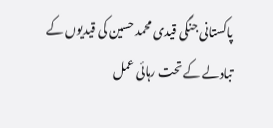پاکستانی جنگی قیدی محمد حسین کی قیدیوں کے تبادلے کے تحت رہائی عمل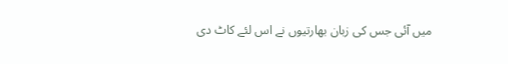میں آئی جس کی زبان بھارتیوں نے اس لئے کاٹ دی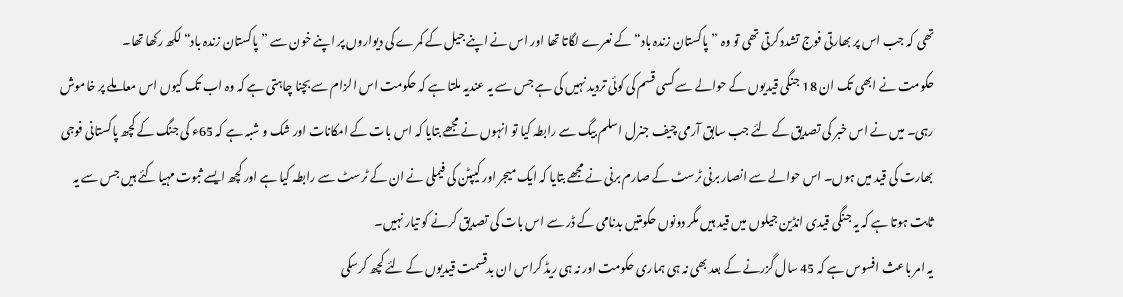تھی کہ جب اس پر بھارتی فوج تشدد کرتی تھی تو وہ ”پاکستان زندہ باد“ کے نعرے لگاتا تھا اور اس نے اپنے جیل کے کمرے کی دیواروں پر اپنے خون سے ”پاکستان زندہ باد“ لکھ رکھا تھا۔
حکومت نے ابھی تک ان 18 جنگی قیدیوں کے حوالے سے کسی قسم کی کوئی تردید نہیں کی ہے جس سے یہ عندیہ ملتا ہے کہ حکومت اس الزام سے بچنا چاہتی ہے کہ وہ اب تک کیوں اس معاملے پر خاموش رہی۔ میں نے اس خبر کی تصدیق کے لئے جب سابق آرمی چیف جنرل اسلم بیگ سے رابطہ کیا تو انہوں نے مجھے بتایا کہ اس بات کے امکانات اور شک و شبہ ہے کہ 65ء کی جنگ کے کچھ پاکستانی فوجی بھارت کی قید میں ہوں۔ اس حوالے سے انصار برنی ٹرسٹ کے صارم برنی نے مجھے بتایا کہ ایک میجر اور کیپٹن کی فیملی نے ان کے ٹرسٹ سے رابطہ کیا ہے اور کچھ ایسے ثبوت مہیا کئے ہیں جس سے یہ ثابت ہوتا ہے کہ یہ جنگی قیدی انڈین جیلوں میں قید ہیں مگر دونوں حکومتیں بدنامی کے ڈر سے اس بات کی تصدیق کرنے کو تیار نہیں۔
یہ امر باعث افسوس ہے کہ 45 سال گزرنے کے بعد بھی نہ ہی ہماری حکومت اور نہ ہی ریڈ کراس ان بدقسمت قیدیوں کے لئے کچھ کرسکی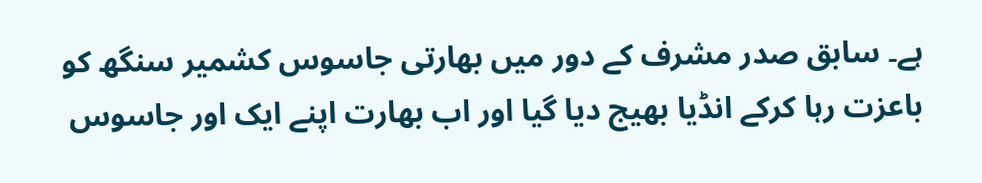ہے۔ سابق صدر مشرف کے دور میں بھارتی جاسوس کشمیر سنگھ کو باعزت رہا کرکے انڈیا بھیج دیا گیا اور اب بھارت اپنے ایک اور جاسوس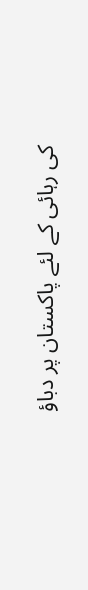کی رہائی کے لئے پاکستان پر دباؤ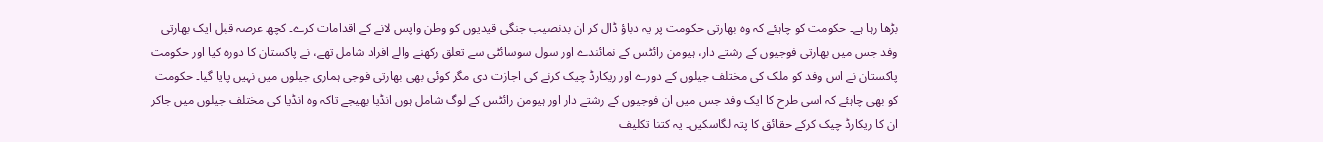بڑھا رہا ہے۔ حکومت کو چاہئے کہ وہ بھارتی حکومت پر یہ دباؤ ڈال کر ان بدنصیب جنگی قیدیوں کو وطن واپس لانے کے اقدامات کرے۔ کچھ عرصہ قبل ایک بھارتی وفد جس میں بھارتی فوجیوں کے رشتے دار، ہیومن رائٹس کے نمائندے اور سول سوسائٹی سے تعلق رکھنے والے افراد شامل تھے، نے پاکستان کا دورہ کیا اور حکومت پاکستان نے اس وفد کو ملک کی مختلف جیلوں کے دورے اور ریکارڈ چیک کرنے کی اجازت دی مگر کوئی بھی بھارتی فوجی ہماری جیلوں میں نہیں پایا گیا۔ حکومت کو بھی چاہئے کہ اسی طرح کا ایک وفد جس میں ان فوجیوں کے رشتے دار اور ہیومن رائٹس کے لوگ شامل ہوں انڈیا بھیجے تاکہ وہ انڈیا کی مختلف جیلوں میں جاکر ان کا ریکارڈ چیک کرکے حقائق کا پتہ لگاسکیں۔ یہ کتنا تکلیف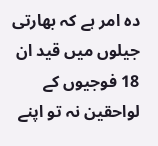دہ امر ہے کہ بھارتی جیلوں میں قید ان 18 فوجیوں کے لواحقین نہ تو اپنے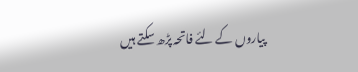پیاروں کے لئے فاتحہ پڑھ سکتے ہیں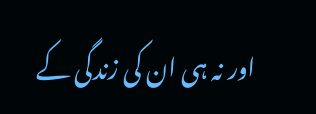اور نہ ہی ان کی زندگی کے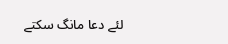لئے دعا مانگ سکتے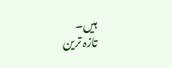ہیں۔
تازہ ترین